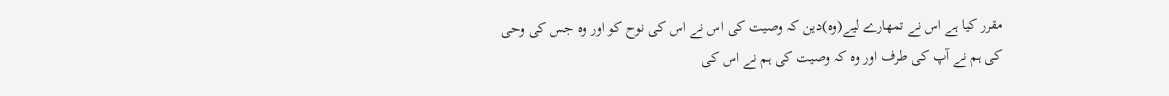مقرر کیا ہے اس نے تمھارے لیے(وہ)دین کہ وصیت کی اس نے اس کی نوح کو اور وہ جس کی وحی کی ہم نے آپ کی طرف اور وہ کہ وصیت کی ہم نے اس کی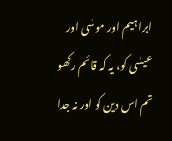ابراہیم اور موسٰی اور عیسٰی کو، یہ کہ قائم رکھو تم اس دین کو اور نہ جدا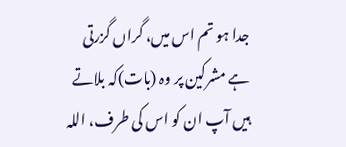جدا ہو تم اس میں، گراں گزرتی ہے مشرکین پر وہ (بات)کہ بلاتے ہیں آپ ان کو اس کی طرف، اللہ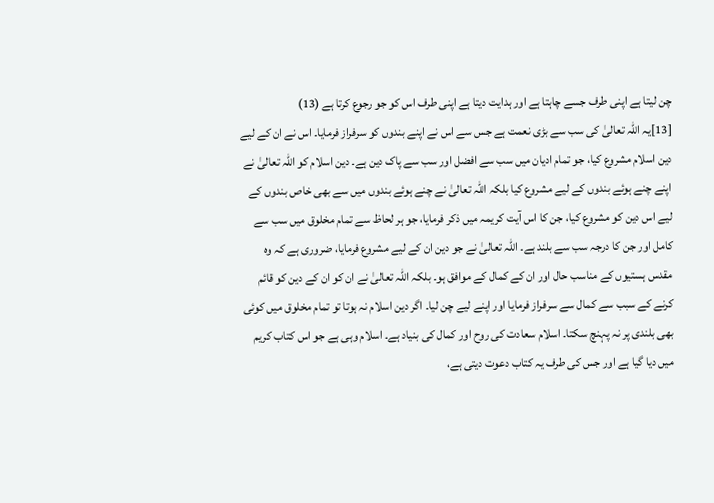چن لیتا ہے اپنی طرف جسے چاہتا ہے اور ہدایت دیتا ہے اپنی طرف اس کو جو رجوع کرتا ہے (13)
[13]یہ اللہ تعالیٰ کی سب سے بڑی نعمت ہے جس سے اس نے اپنے بندوں کو سرفراز فرمایا۔ اس نے ان کے لیے دین اسلام مشروع کیا، جو تمام ادیان میں سب سے افضل اور سب سے پاک دین ہے۔ دین اسلام کو اللہ تعالیٰ نے اپنے چنے ہوئے بندوں کے لیے مشروع کیا بلکہ اللہ تعالیٰ نے چنے ہوئے بندوں میں سے بھی خاص بندوں کے لیے اس دین کو مشروع کیا، جن کا اس آیت کریمہ میں ذکر فرمایا، جو ہر لحاظ سے تمام مخلوق میں سب سے کامل اور جن کا درجہ سب سے بلند ہے۔ اللہ تعالیٰ نے جو دین ان کے لیے مشروع فرمایا، ضروری ہے کہ وہ مقدس ہستیوں کے مناسب حال اور ان کے کمال کے موافق ہو۔ بلکہ اللہ تعالیٰ نے ان کو ان کے دین کو قائم کرنے کے سبب سے کمال سے سرفراز فرمایا اور اپنے لیے چن لیا۔ اگر دین اسلام نہ ہوتا تو تمام مخلوق میں کوئی بھی بلندی پر نہ پہنچ سکتا۔ اسلام سعادت کی روح اور کمال کی بنیاد ہے۔ اسلام وہی ہے جو اس کتاب کریم میں دیا گیا ہے اور جس کی طرف یہ کتاب دعوت دیتی ہے،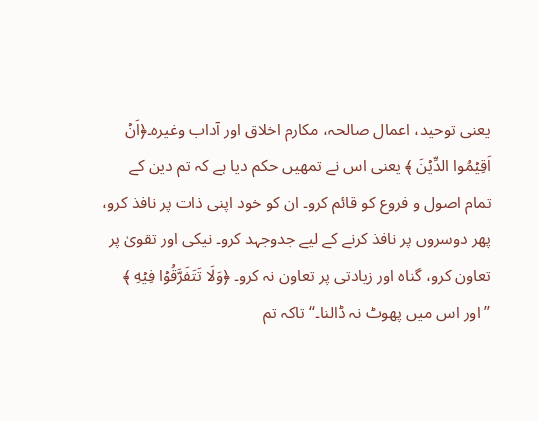یعنی توحید، اعمال صالحہ، مکارم اخلاق اور آداب وغیرہ۔﴿اَنۡ اَقِيۡمُوا الدِّيۡنَ ﴾ یعنی اس نے تمھیں حکم دیا ہے کہ تم دین کے تمام اصول و فروع کو قائم کرو۔ ان کو خود اپنی ذات پر نافذ کرو، پھر دوسروں پر نافذ کرنے کے لیے جدوجہد کرو۔ نیکی اور تقویٰ پر تعاون کرو، گناہ اور زیادتی پر تعاون نہ کرو۔ ﴿وَلَا تَتَفَرَّقُوۡا فِيۡهِ ﴾ ’’اور اس میں پھوٹ نہ ڈالنا۔‘‘ تاکہ تم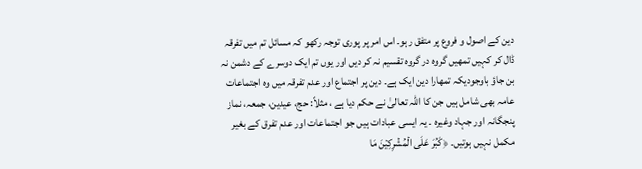دین کے اصول و فروع پر متفق رہو۔ اس امر پر پوری توجہ رکھو کہ مسائل تم میں تفرقہ ڈال کر کہیں تمھیں گروہ در گروہ تقسیم نہ کر دیں اور یوں تم ایک دوسرے کے دشمن نہ بن جاؤ باوجودیکہ تمھارا دین ایک ہے۔ دین پر اجتماع اور عدم تفرقہ میں وہ اجتماعات عامہ بھی شامل ہیں جن کا اللہ تعالیٰ نے حکم دیا ہے ، مثلاً: حج، عیدین، جمعہ، نماز پنجگانہ اور جہاد وغیرہ ۔ یہ ایسی عبادات ہیں جو اجتماعات اور عدم تفرق کے بغیر مکمل نہیں ہوتیں۔ ﴿كَبُرَ عَلَى الۡمُشۡرِكِيۡنَ مَا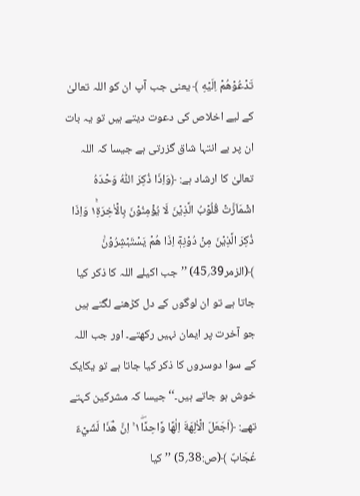تَدۡعُوۡهُمۡ اِلَيۡهِ ﴾ یعنی جب آپ ان کو اللہ تعالیٰ کے لیے اخلاص کی دعوت دیتے ہیں تو یہ بات ان پر بے انتہا شاق گزرتی ہے جیسا کہ اللہ تعالیٰ کا ارشاد ہے: ﴿وَاِذَا ذُكِرَ اللّٰهُ وَحۡدَهُ اشۡمَاَزَّتۡ قُلُوۡبُ الَّذِيۡنَ لَا يُؤۡمِنُوۡنَ بِالۡاٰخِرَةِ١ۚ وَاِذَا ذُكِرَ الَّذِيۡنَ مِنۡ دُوۡنِهٖۤ اِذَا هُمۡ يَسۡتَبۡشِرُوۡنَ۠ ﴾(الزمر39؍45) ’’جب اکیلے اللہ کا ذکر کیا جاتا ہے تو ان لوگوں کے دل کڑھنے لگتے ہیں جو آخرت پر ایمان نہیں رکھتے۔ اور جب اللہ کے سوا دوسروں کا ذکر کیا جاتا ہے تو یکایک خوش ہو جاتے ہیں۔‘‘ جیسا کہ مشرکین کہتے تھے: ﴿اَجَعَلَ الۡاٰلِهَةَ اِلٰهًا وَّاحِدًا١ۖ ۚ اِنَّ هٰؔذَا لَشَيۡءٌ عُجَابٌ ﴾(ص:38؍5) ’’کیا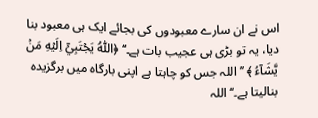اس نے ان سارے معبودوں کی بجائے ایک ہی معبود بنا دیا، یہ تو بڑی ہی عجیب بات ہے۔‘‘ ﴿اَللّٰهُ يَجۡتَبِيۡۤ اِلَيۡهِ مَنۡ يَّشَآءُ ﴾ ’’اللہ جس کو چاہتا ہے اپنی بارگاہ میں برگزیدہ بنالیتا ہے۔‘‘ اللہ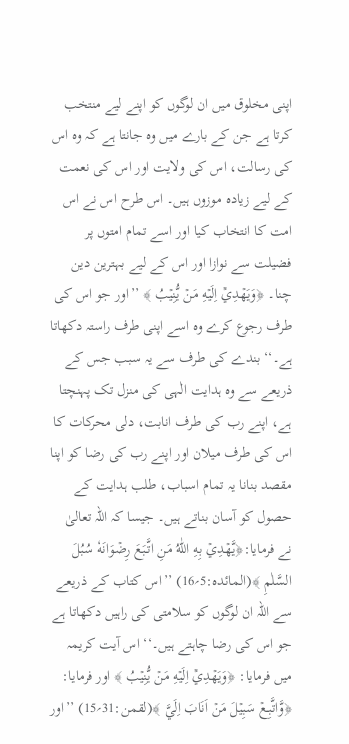اپنی مخلوق میں ان لوگوں کو اپنے لیے منتخب کرتا ہے جن کے بارے میں وہ جانتا ہے کہ وہ اس کی رسالت، اس کی ولایت اور اس کی نعمت کے لیے زیادہ موزوں ہیں۔ اس طرح اس نے اس امت کا انتخاب کیا اور اسے تمام امتوں پر فضیلت سے نوازا اور اس کے لیے بہترین دین چنا۔ ﴿وَيَهۡدِيۡۤ اِلَيۡهِ مَنۡ يُّنِيۡبُ ﴾ ’’اور جو اس کی طرف رجوع کرے وہ اسے اپنی طرف راستہ دکھاتا ہے۔‘‘ بندے کی طرف سے یہ سبب جس کے ذریعے سے وہ ہدایت الٰہی کی منزل تک پہنچتا ہے، اپنے رب کی طرف انابت، دلی محرکات کا اس کی طرف میلان اور اپنے رب کی رضا کو اپنا مقصد بنانا یہ تمام اسباب، طلب ہدایت کے حصول کو آسان بناتے ہیں۔ جیسا کہ اللہ تعالیٰ نے فرمایا:﴿يَّهۡدِيۡ بِهِ اللّٰهُ مَنِ اتَّبَعَ رِضۡوَانَهٗ سُبُلَ السَّلٰمِ ﴾(المائدہ:5؍16) ’’اس کتاب کے ذریعے سے اللہ ان لوگوں کو سلامتی کی راہیں دکھاتا ہے جو اس کی رضا چاہتے ہیں۔‘‘ اس آیت کریمہ میں فرمایا: ﴿وَيَهۡدِيۡۤ اِلَيۡهِ مَنۡ يُّنِيۡبُ ﴾ اور فرمایا: ﴿وَّاتَّبِـعۡ سَبِيۡلَ مَنۡ اَنَابَ اِلَيَّ ﴾(لقمن:31؍15) ’’اور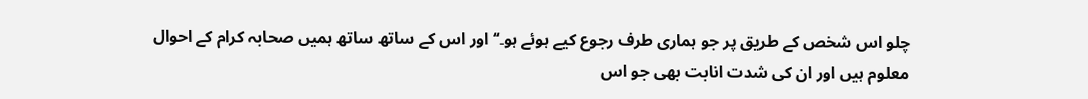چلو اس شخص کے طریق پر جو ہماری طرف رجوع کیے ہوئے ہو۔‘‘ اور اس کے ساتھ ساتھ ہمیں صحابہ کرام کے احوال معلوم ہیں اور ان کی شدت انابت بھی جو اس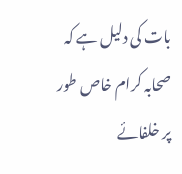بات کی دلیل ہے کہ صحابہ کرام خاص طور پر خلفائے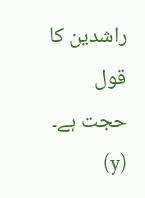راشدین کا قول حجت ہے۔ (y)